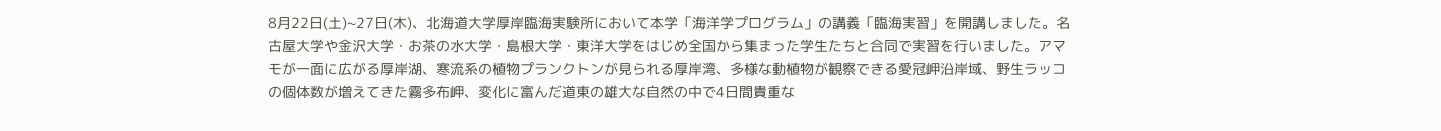8月22日(土)~27日(木)、北海道大学厚岸臨海実験所において本学「海洋学プログラム」の講義「臨海実習」を開講しました。名古屋大学や金沢大学・お茶の水大学・島根大学・東洋大学をはじめ全国から集まった学生たちと合同で実習を行いました。アマモが一面に広がる厚岸湖、寒流系の植物プランクトンが見られる厚岸湾、多様な動植物が観察できる愛冠岬沿岸域、野生ラッコの個体数が増えてきた霧多布岬、変化に富んだ道東の雄大な自然の中で4日間貴重な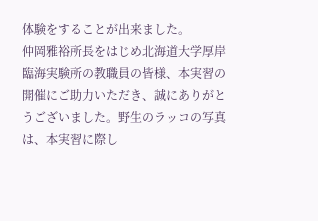体験をすることが出来ました。
仲岡雅裕所長をはじめ北海道大学厚岸臨海実験所の教職員の皆様、本実習の開催にご助力いただき、誠にありがとうございました。野生のラッコの写真は、本実習に際し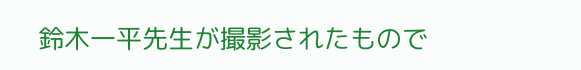鈴木一平先生が撮影されたもので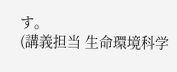す。
(講義担当 生命環境科学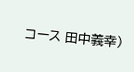コース 田中義幸)